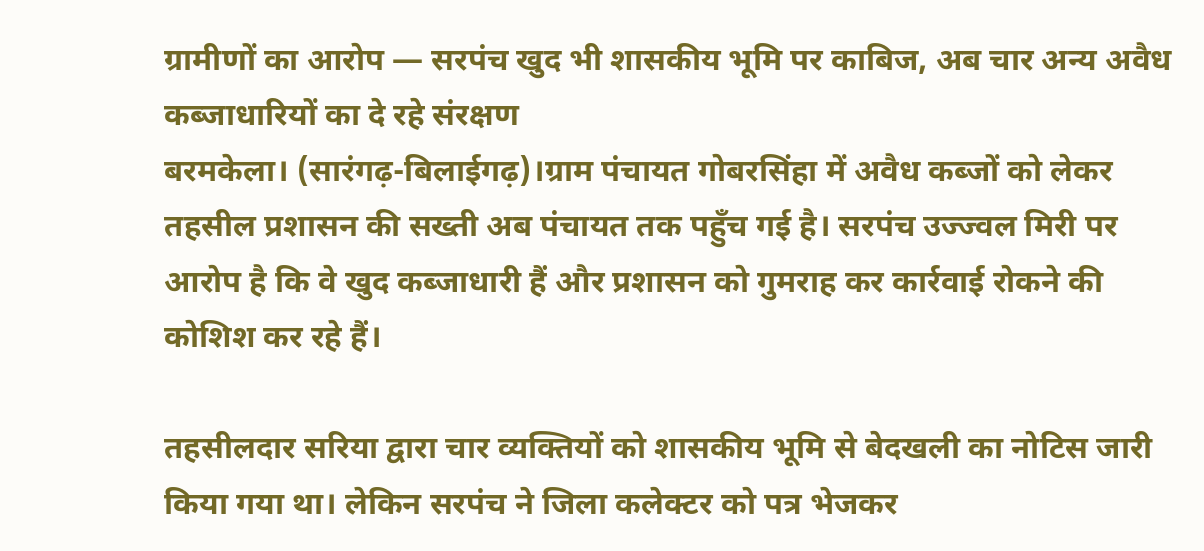ग्रामीणों का आरोप — सरपंच खुद भी शासकीय भूमि पर काबिज, अब चार अन्य अवैध कब्जाधारियों का दे रहे संरक्षण
बरमकेला। (सारंगढ़-बिलाईगढ़)।ग्राम पंचायत गोबरसिंहा में अवैध कब्जों को लेकर तहसील प्रशासन की सख्ती अब पंचायत तक पहुँच गई है। सरपंच उज्ज्वल मिरी पर आरोप है कि वे खुद कब्जाधारी हैं और प्रशासन को गुमराह कर कार्रवाई रोकने की कोशिश कर रहे हैं।

तहसीलदार सरिया द्वारा चार व्यक्तियों को शासकीय भूमि से बेदखली का नोटिस जारी किया गया था। लेकिन सरपंच ने जिला कलेक्टर को पत्र भेजकर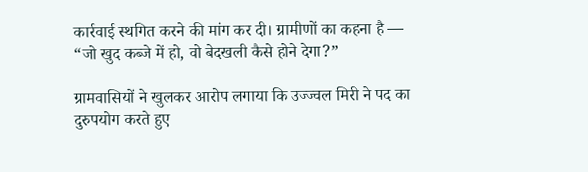कार्रवाई स्थगित करने की मांग कर दी। ग्रामीणों का कहना है — “जो खुद कब्जे में हो, वो बेदखली कैसे होने देगा?”

ग्रामवासियों ने खुलकर आरोप लगाया कि उज्ज्वल मिरी ने पद का दुरुपयोग करते हुए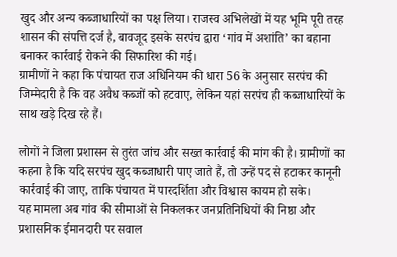खुद और अन्य कब्जाधारियों का पक्ष लिया। राजस्व अभिलेखों में यह भूमि पूरी तरह शासन की संपत्ति दर्ज है, बावजूद इसके सरपंच द्वारा ‘गांव में अशांति’ का बहाना बनाकर कार्रवाई रोकने की सिफारिश की गई।
ग्रामीणों ने कहा कि पंचायत राज अधिनियम की धारा 56 के अनुसार सरपंच की जिम्मेदारी है कि वह अवैध कब्जों को हटवाए, लेकिन यहां सरपंच ही कब्जाधारियों के साथ खड़े दिख रहे हैं।

लोगों ने जिला प्रशासन से तुरंत जांच और सख्त कार्रवाई की मांग की है। ग्रामीणों का कहना है कि यदि सरपंच खुद कब्जाधारी पाए जाते हैं, तो उन्हें पद से हटाकर कानूनी कार्रवाई की जाए, ताकि पंचायत में पारदर्शिता और विश्वास कायम हो सके।
यह मामला अब गांव की सीमाओं से निकलकर जनप्रतिनिधियों की निष्ठा और प्रशासनिक ईमानदारी पर सवाल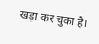खड़ा कर चुका है।